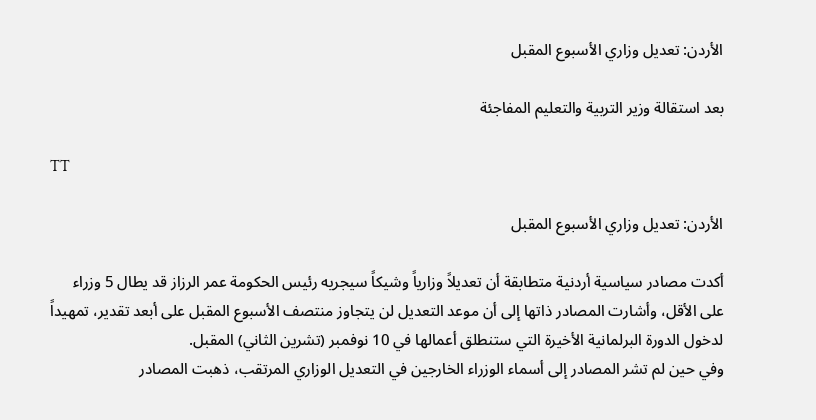الأردن: تعديل وزاري الأسبوع المقبل

بعد استقالة وزير التربية والتعليم المفاجئة

TT

الأردن: تعديل وزاري الأسبوع المقبل

أكدت مصادر سياسية أردنية متطابقة أن تعديلاً وزارياً وشيكاً سيجريه رئيس الحكومة عمر الرزاز قد يطال 5 وزراء على الأقل، وأشارت المصادر ذاتها إلى أن موعد التعديل لن يتجاوز منتصف الأسبوع المقبل على أبعد تقدير، تمهيداً لدخول الدورة البرلمانية الأخيرة التي ستنطلق أعمالها في 10 نوفمبر (تشرين الثاني) المقبل.
وفي حين لم تشر المصادر إلى أسماء الوزراء الخارجين في التعديل الوزاري المرتقب، ذهبت المصادر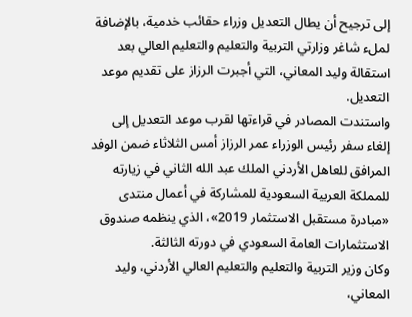إلى ترجيح أن يطال التعديل وزراء حقائب خدمية، بالإضافة لملء شاغر وزارتي التربية والتعليم والتعليم العالي بعد استقالة وليد المعاني، التي أجبرت الرزاز على تقديم موعد التعديل.
واستندت المصادر في قراءتها لقرب موعد التعديل إلى إلغاء سفر رئيس الوزراء عمر الرزاز أمس الثلاثاء ضمن الوفد المرافق للعاهل الأردني الملك عبد الله الثاني في زيارته للمملكة العربية السعودية للمشاركة في أعمال منتدى «مبادرة مستقبل الاستثمار 2019»، الذي ينظمه صندوق الاستثمارات العامة السعودي في دورته الثالثة.
وكان وزير التربية والتعليم والتعليم العالي الأردني، وليد المعاني،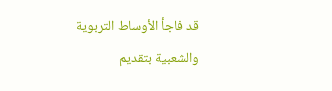قد فاجأ الأوساط التربوية والشعبية بتقديم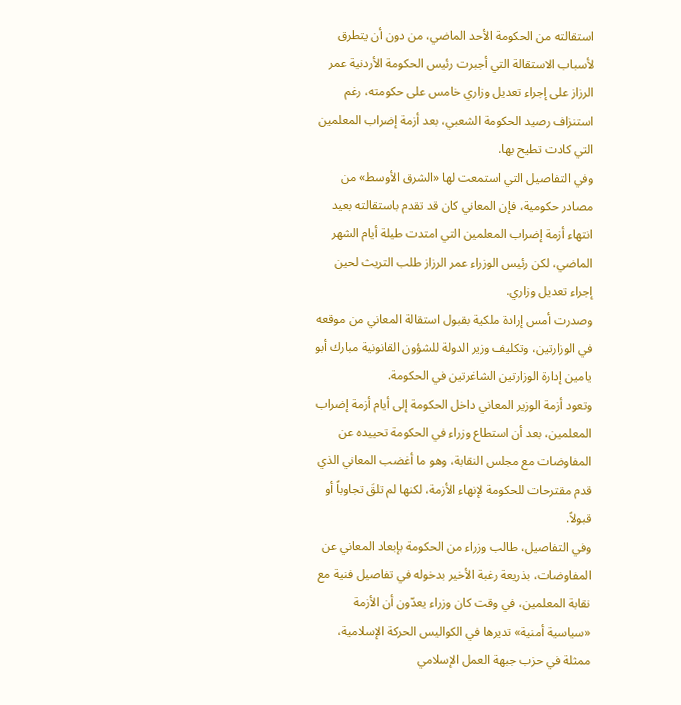استقالته من الحكومة الأحد الماضي، من دون أن يتطرق لأسباب الاستقالة التي أجبرت رئيس الحكومة الأردنية عمر الرزاز على إجراء تعديل وزاري خامس على حكومته، رغم استنزاف رصيد الحكومة الشعبي، بعد أزمة إضراب المعلمين التي كادت تطيح بها.
وفي التفاصيل التي استمعت لها «الشرق الأوسط» من مصادر حكومية، فإن المعاني كان قد تقدم باستقالته بعيد انتهاء أزمة إضراب المعلمين التي امتدت طيلة أيام الشهر الماضي، لكن رئيس الوزراء عمر الرزاز طلب التريث لحين إجراء تعديل وزاري.
وصدرت أمس إرادة ملكية بقبول استقالة المعاني من موقعه في الوزارتين، وتكليف وزير الدولة للشؤون القانونية مبارك أبو يامين إدارة الوزارتين الشاغرتين في الحكومة.
وتعود أزمة الوزير المعاني داخل الحكومة إلى أيام أزمة إضراب المعلمين، بعد أن استطاع وزراء في الحكومة تحييده عن المفاوضات مع مجلس النقابة، وهو ما أغضب المعاني الذي قدم مقترحات للحكومة لإنهاء الأزمة، لكنها لم تلقَ تجاوباً أو قبولاً.
وفي التفاصيل، طالب وزراء من الحكومة بإبعاد المعاني عن المفاوضات، بذريعة رغبة الأخير بدخوله في تفاصيل فنية مع نقابة المعلمين، في وقت كان وزراء يعدّون أن الأزمة «سياسية أمنية» تديرها في الكواليس الحركة الإسلامية، ممثلة في حزب جبهة العمل الإسلامي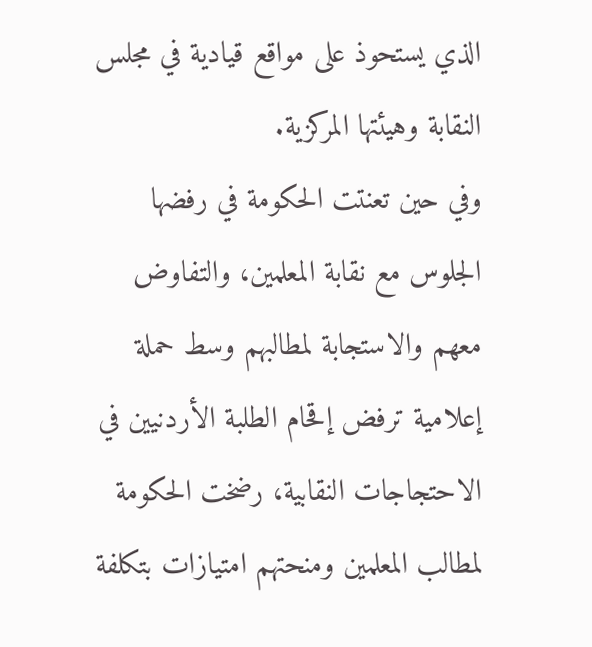الذي يستحوذ على مواقع قيادية في مجلس النقابة وهيئتها المركزية.
وفي حين تعنتت الحكومة في رفضها الجلوس مع نقابة المعلمين، والتفاوض معهم والاستجابة لمطالبهم وسط حملة إعلامية ترفض إقحام الطلبة الأردنيين في الاحتجاجات النقابية، رضخت الحكومة لمطالب المعلمين ومنحتهم امتيازات بتكلفة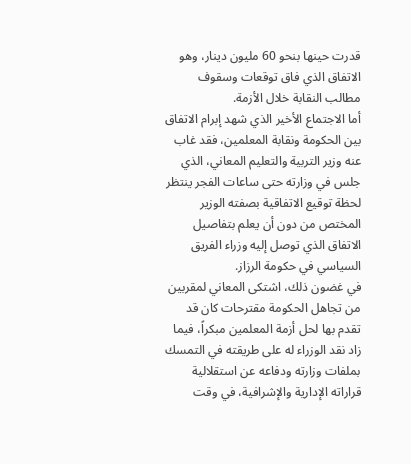قدرت حينها بنحو 60 مليون دينار، وهو الاتفاق الذي فاق توقعات وسقوف مطالب النقابة خلال الأزمة.
أما الاجتماع الأخير الذي شهد إبرام الاتفاق بين الحكومة ونقابة المعلمين، فقد غاب عنه وزير التربية والتعليم المعاني، الذي جلس في وزارته حتى ساعات الفجر ينتظر لحظة توقيع الاتفاقية بصفته الوزير المختص من دون أن يعلم بتفاصيل الاتفاق الذي توصل إليه وزراء الفريق السياسي في حكومة الرزاز.
في غضون ذلك، اشتكى المعاني لمقربين من تجاهل الحكومة مقترحات كان قد تقدم بها لحل أزمة المعلمين مبكراً، فيما زاد نقد الوزراء له على طريقته في التمسك بملفات وزارته ودفاعه عن استقلالية قراراته الإدارية والإشرافية، في وقت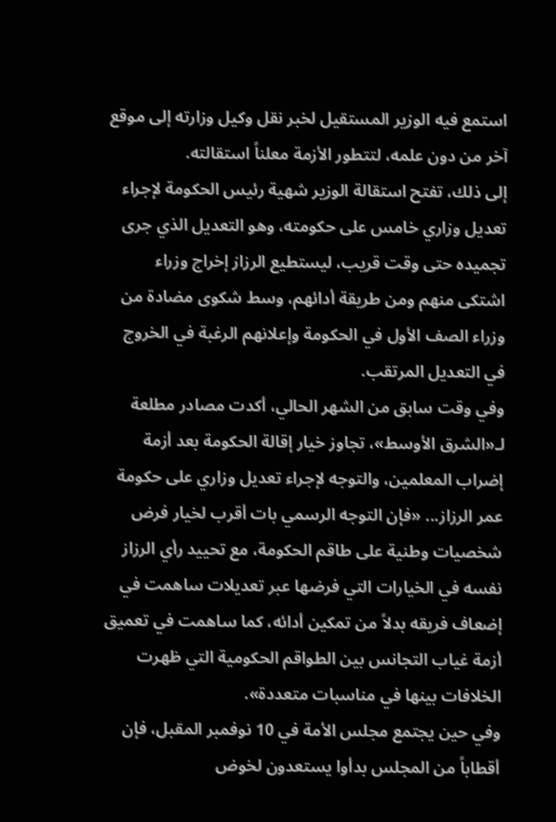استمع فيه الوزير المستقيل لخبر نقل وكيل وزارته إلى موقع آخر من دون علمه، لتتطور الأزمة معلناً استقالته.
إلى ذلك، تفتح استقالة الوزير شهية رئيس الحكومة لإجراء تعديل وزاري خامس على حكومته، وهو التعديل الذي جرى تجميده حتى وقت قريب، ليستطيع الرزاز إخراج وزراء اشتكى منهم ومن طريقة أدائهم، وسط شكوى مضادة من وزراء الصف الأول في الحكومة وإعلانهم الرغبة في الخروج في التعديل المرتقب.
وفي وقت سابق من الشهر الحالي، أكدت مصادر مطلعة لـ«الشرق الأوسط»، تجاوز خيار إقالة الحكومة بعد أزمة إضراب المعلمين، والتوجه لإجراء تعديل وزاري على حكومة عمر الرزاز... «فإن التوجه الرسمي بات أقرب لخيار فرض شخصيات وطنية على طاقم الحكومة، مع تحييد رأي الرزاز نفسه في الخيارات التي فرضها عبر تعديلات ساهمت في إضعاف فريقه بدلاً من تمكين أدائه، كما ساهمت في تعميق أزمة غياب التجانس بين الطواقم الحكومية التي ظهرت الخلافات بينها في مناسبات متعددة».
وفي حين يجتمع مجلس الأمة في 10 نوفمبر المقبل، فإن أقطاباً من المجلس بدأوا يستعدون لخوض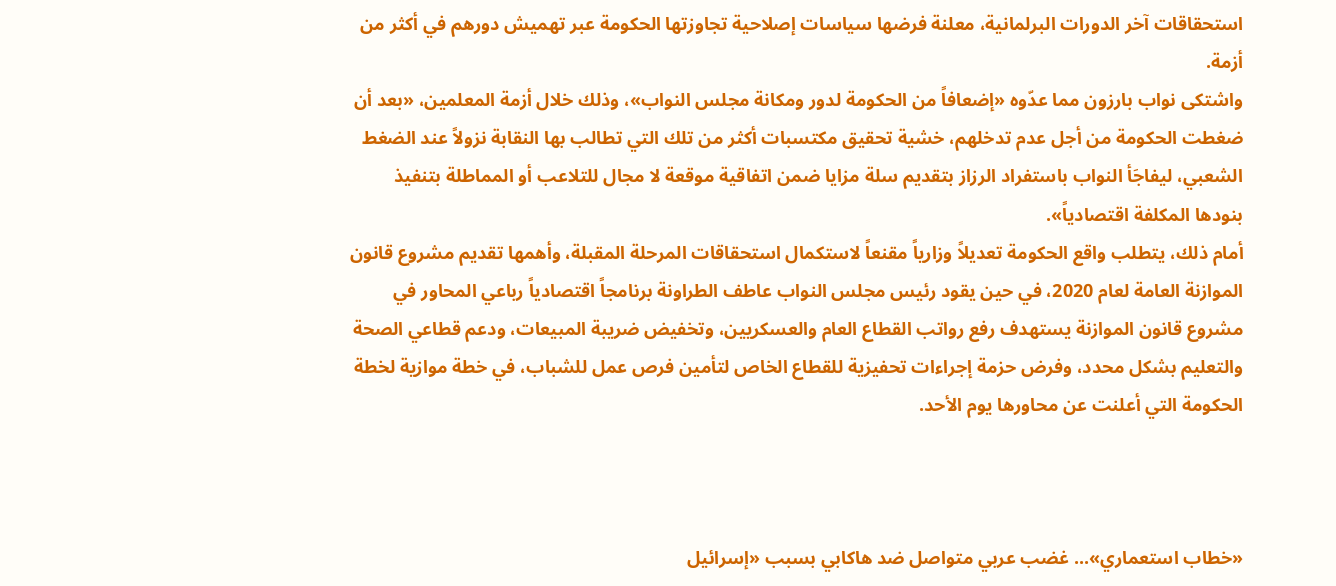استحقاقات آخر الدورات البرلمانية، معلنة فرضها سياسات إصلاحية تجاوزتها الحكومة عبر تهميش دورهم في أكثر من أزمة.
واشتكى نواب بارزون مما عدّوه «إضعافاً من الحكومة لدور ومكانة مجلس النواب»، وذلك خلال أزمة المعلمين، «بعد أن ضغطت الحكومة من أجل عدم تدخلهم، خشية تحقيق مكتسبات أكثر من تلك التي تطالب بها النقابة نزولاً عند الضغط الشعبي، ليفاجَأ النواب باستفراد الرزاز بتقديم سلة مزايا ضمن اتفاقية موقعة لا مجال للتلاعب أو المماطلة بتنفيذ بنودها المكلفة اقتصادياً».
أمام ذلك، يتطلب واقع الحكومة تعديلاً وزارياً مقنعاً لاستكمال استحقاقات المرحلة المقبلة، وأهمها تقديم مشروع قانون الموازنة العامة لعام 2020، في حين يقود رئيس مجلس النواب عاطف الطراونة برنامجاً اقتصادياً رباعي المحاور في مشروع قانون الموازنة يستهدف رفع رواتب القطاع العام والعسكريين، وتخفيض ضريبة المبيعات، ودعم قطاعي الصحة والتعليم بشكل محدد، وفرض حزمة إجراءات تحفيزية للقطاع الخاص لتأمين فرص عمل للشباب، في خطة موازية لخطة الحكومة التي أعلنت عن محاورها يوم الأحد.



«خطاب استعماري»... غضب عربي متواصل ضد هاكابي بسبب «إسرائيل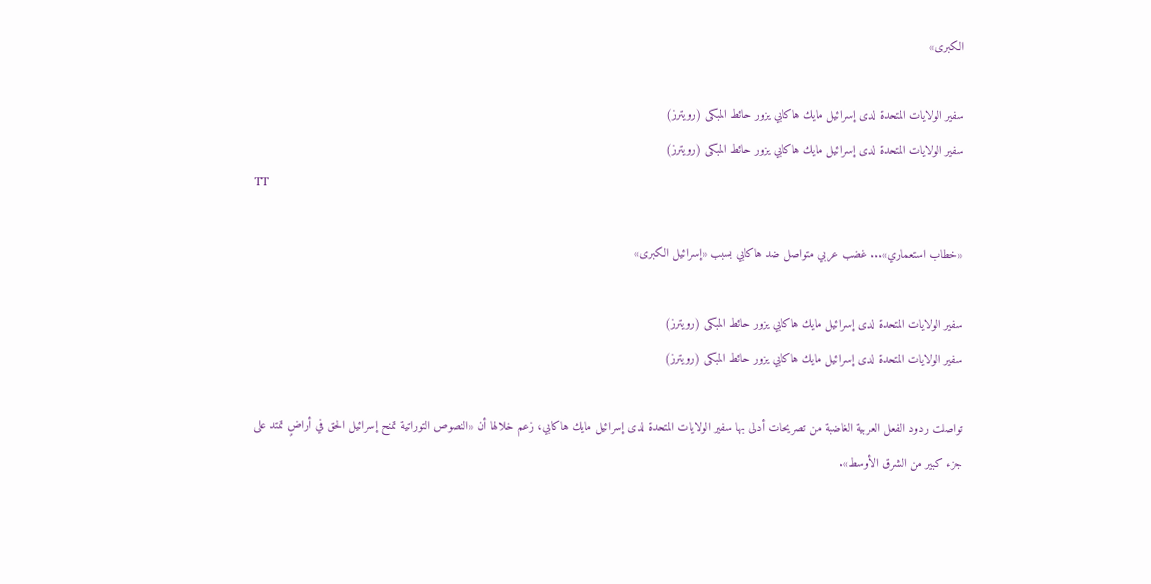الكبرى»

سفير الولايات المتحدة لدى إسرائيل مايك هاكابي يزور حائط المبكى (رويترز)
سفير الولايات المتحدة لدى إسرائيل مايك هاكابي يزور حائط المبكى (رويترز)
TT

«خطاب استعماري»... غضب عربي متواصل ضد هاكابي بسبب «إسرائيل الكبرى»

سفير الولايات المتحدة لدى إسرائيل مايك هاكابي يزور حائط المبكى (رويترز)
سفير الولايات المتحدة لدى إسرائيل مايك هاكابي يزور حائط المبكى (رويترز)

تواصلت ردود الفعل العربية الغاضبة من تصريحات أدلى بها سفير الولايات المتحدة لدى إسرائيل مايك هاكابي، زعم خلالها أن «النصوص التوراتية تمنح إسرائيل الحق في أراضٍ تمتد على جزء كبير من الشرق الأوسط».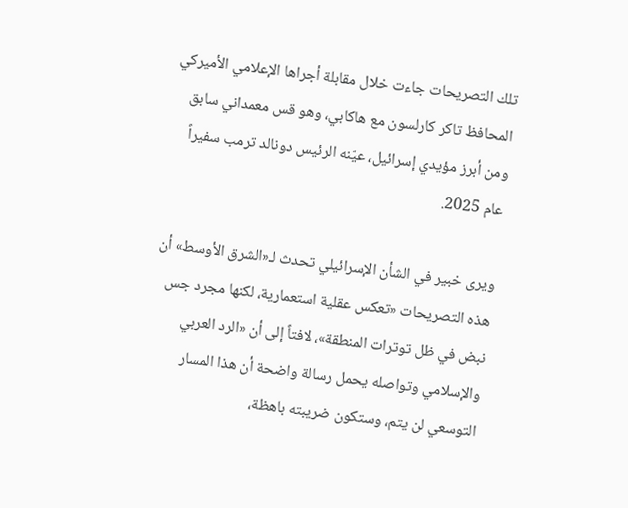تلك التصريحات جاءت خلال مقابلة أجراها الإعلامي الأميركي المحافظ تاكر كارلسون مع هاكابي، وهو قس معمداني سابق ومن أبرز مؤيدي إسرائيل، عيّنه الرئيس دونالد ترمب سفيراً عام 2025.

ويرى خبير في الشأن الإسرائيلي تحدث لـ«الشرق الأوسط» أن هذه التصريحات «تعكس عقلية استعمارية، لكنها مجرد جس نبض في ظل توترات المنطقة»، لافتاً إلى أن «الرد العربي والإسلامي وتواصله يحمل رسالة واضحة أن هذا المسار التوسعي لن يتم، وستكون ضريبته باهظة،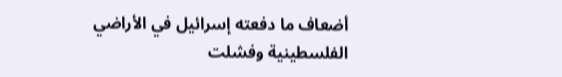أضعاف ما دفعته إسرائيل في الأراضي الفلسطينية وفشلت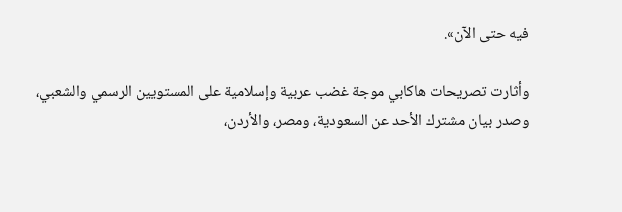فيه حتى الآن».

وأثارت تصريحات هاكابي موجة غضب عربية وإسلامية على المستويين الرسمي والشعبي، وصدر بيان مشترك الأحد عن السعودية، ومصر، والأردن،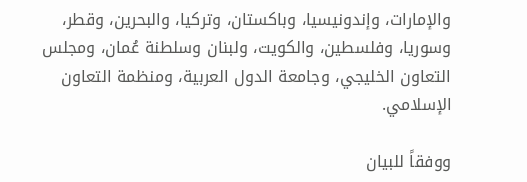والإمارات، وإندونيسيا، وباكستان، وتركيا، والبحرين، وقطر، وسوريا، وفلسطين، والكويت، ولبنان وسلطنة عُمان، ومجلس التعاون الخليجي، وجامعة الدول العربية، ومنظمة التعاون الإسلامي.

ووفقاً للبيان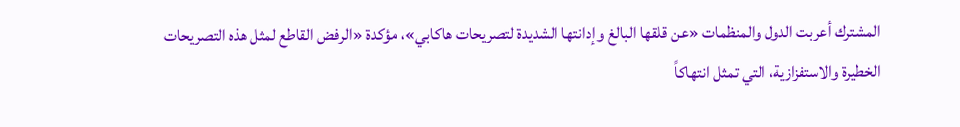المشترك أعربت الدول والمنظمات «عن قلقها البالغ وإدانتها الشديدة لتصريحات هاكابي»، مؤكدة «الرفض القاطع لمثل هذه التصريحات الخطيرة والاستفزازية، التي تمثل انتهاكاً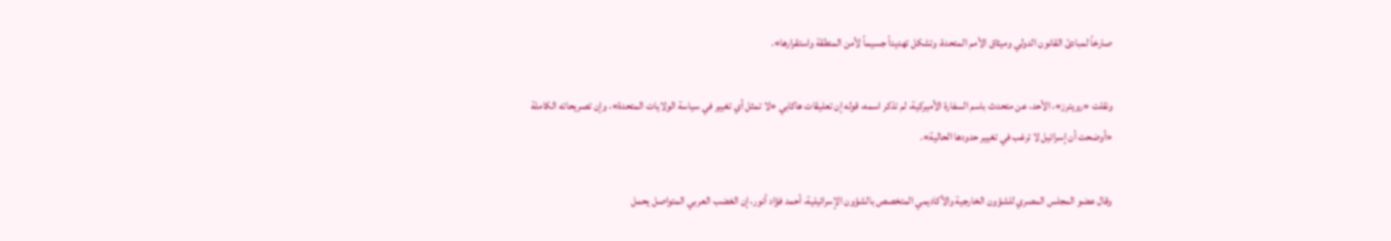صارخاً لمبادئ القانون الدولي وميثاق الأمم المتحدة، وتشكل تهديداً جسيماً لأمن المنطقة واستقرارها».

ونقلت «رويترز»، الأحد، عن متحدث باسم السفارة الأميركية، لم تذكر اسمه، قوله إن تعليقات هاكابي «لا تمثل أي تغيير في سياسة الولايات المتحدة»، وإن تصريحاته الكاملة «أوضحت أن إسرائيل لا ترغب في تغيير حدودها الحالية».

وقال عضو المجلس المصري للشؤون الخارجية والأكاديمي المتخصص بالشؤون الإسرائيلية، أحمد فؤاد أنور، إن الغضب العربي المتواصل يحمل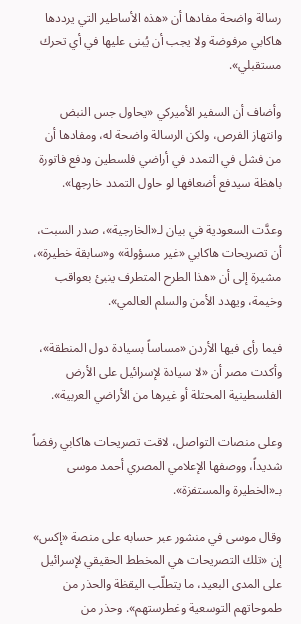رسالة واضحة مفادها أن «هذه الأساطير التي يرددها هاكابي مرفوضة ولا يجب أن يُبنى عليها في أي تحرك مستقبلي».

وأضاف أن السفير الأميركي «يحاول جس النبض وانتهاز الفرص، ولكن الرسالة واضحة له، ومفادها أن من فشل في التمدد في أراضي فلسطين ودفع فاتورة باهظة سيدفع أضعافها لو حاول التمدد خارجها».

وعدَّت السعودية في بيان لـ«الخارجية»، صدر السبت، أن تصريحات هاكابي «غير مسؤولة» و«سابقة خطيرة»، مشيرة إلى أن «هذا الطرح المتطرف ينبئ بعواقب وخيمة، ويهدد الأمن والسلم العالمي».

فيما رأى فيها الأردن «مساساً بسيادة دول المنطقة»، وأكدت مصر أن «لا سيادة لإسرائيل على الأرض الفلسطينية المحتلة أو غيرها من الأراضي العربية».

وعلى منصات التواصل، لاقت تصريحات هاكابي رفضاً شديداً، ووصفها الإعلامي المصري أحمد موسى بـ«الخطيرة والمستفزة».

وقال موسى في منشور عبر حسابه على منصة «إكس» إن «تلك التصريحات هي المخطط الحقيقي لإسرائيل على المدى البعيد، ما يتطلّب اليقظة والحذر من طموحاتهم التوسعية وغطرستهم». وحذر من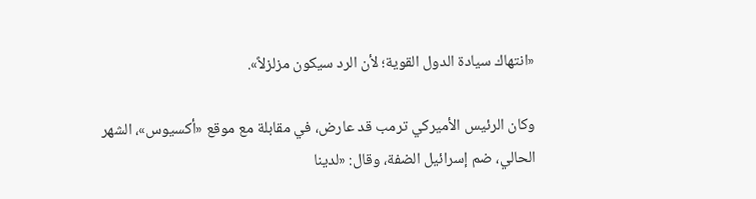«انتهاك سيادة الدول القوية؛ لأن الرد سيكون مزلزلاً».

وكان الرئيس الأميركي ترمب قد عارض، في مقابلة مع موقع «أكسيوس»، الشهر الحالي، ضم إسرائيل الضفة، وقال: «لدينا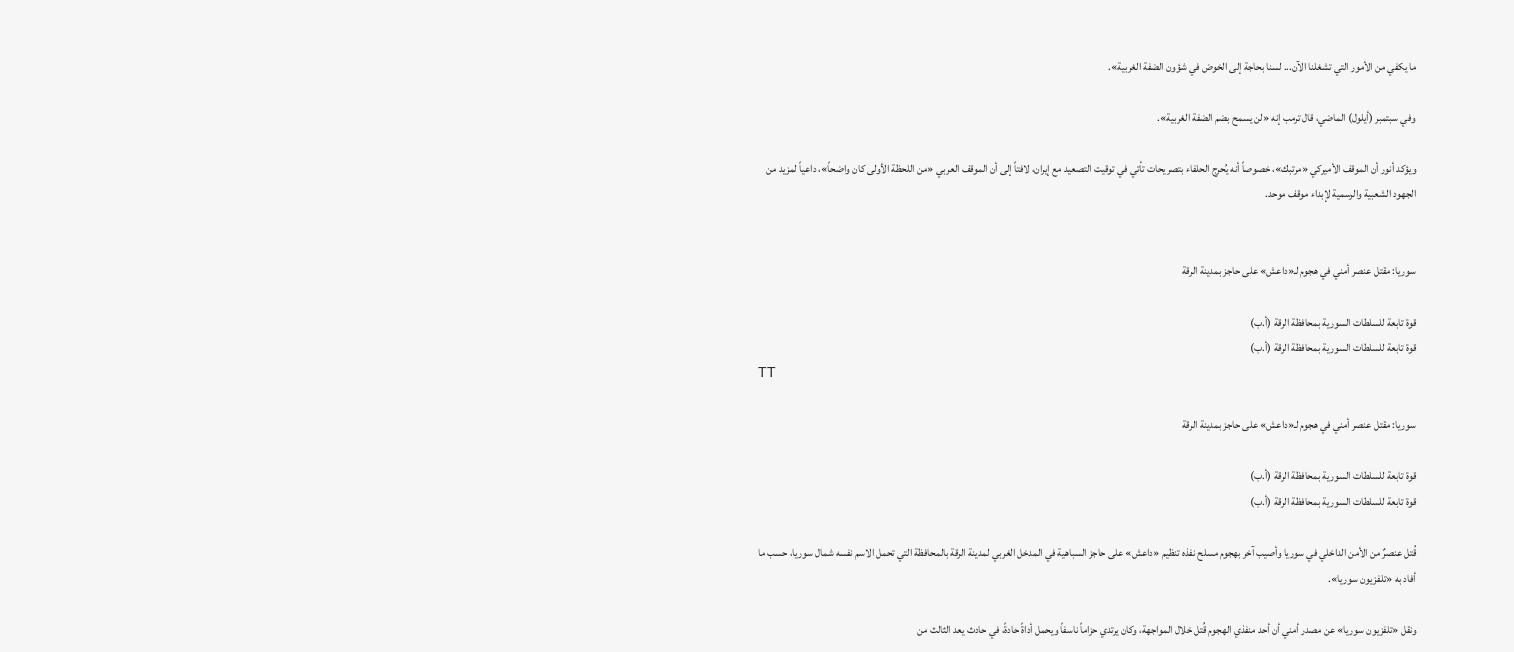ما يكفي من الأمور التي تشغلنا الآن... لسنا بحاجة إلى الخوض في شؤون الضفة الغربية».

وفي سبتمبر (أيلول) الماضي، قال ترمب إنه «لن يسمح بضم الضفة الغربية».

ويؤكد أنور أن الموقف الأميركي «مرتبك»، خصوصاً أنه يُحرج الحلفاء بتصريحات تأتي في توقيت التصعيد مع إيران، لافتاً إلى أن الموقف العربي «من اللحظة الأولى كان واضحاً»، داعياً لمزيد من الجهود الشعبية والرسمية لإبداء موقف موحد.


سوريا: مقتل عنصر أمني في هجوم لـ«داعش» على حاجز بمدينة الرقة

قوة تابعة للسلطات السورية بمحافظة الرقة (أ.ب)
قوة تابعة للسلطات السورية بمحافظة الرقة (أ.ب)
TT

سوريا: مقتل عنصر أمني في هجوم لـ«داعش» على حاجز بمدينة الرقة

قوة تابعة للسلطات السورية بمحافظة الرقة (أ.ب)
قوة تابعة للسلطات السورية بمحافظة الرقة (أ.ب)

قُتل عنصرٌ من الأمن الداخلي في سوريا وأصيب آخر بهجوم مسلح نفذه تنظيم «داعش» على حاجز السباهية في المدخل الغربي لمدينة الرقة بالمحافظة التي تحمل الاسم نفسه شمال سوريا، حسب ما أفاد به «تلفزيون سوريا».

ونقل «تلفزيون سوريا» عن مصدر أمني أن أحد منفذي الهجوم قُتل خلال المواجهة، وكان يرتدي حزاماً ناسفاً ويحمل أداةً حادةً، في حادث يعد الثالث من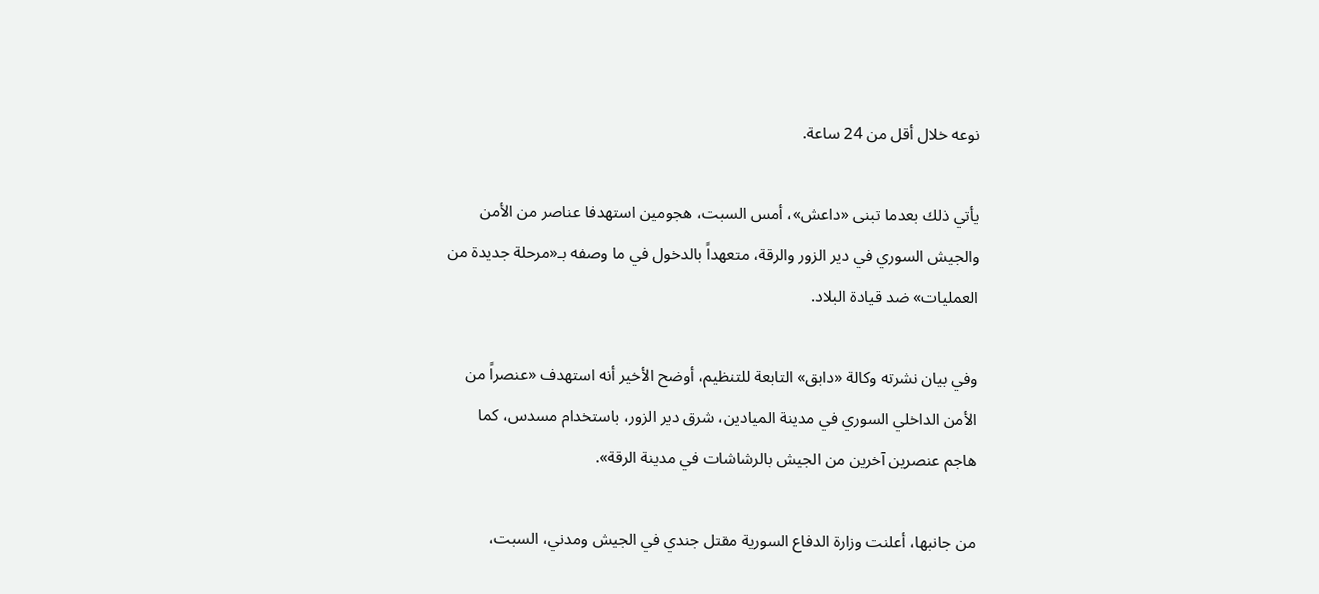نوعه خلال أقل من 24 ساعة.

يأتي ذلك بعدما تبنى «داعش»، أمس السبت، هجومين استهدفا عناصر من الأمن والجيش السوري في دير الزور والرقة، متعهداً بالدخول في ما وصفه بـ«مرحلة جديدة من العمليات» ضد قيادة البلاد.

وفي بيان نشرته وكالة «دابق» التابعة للتنظيم، أوضح الأخير أنه استهدف «عنصراً من الأمن الداخلي السوري في مدينة الميادين، شرق دير الزور، باستخدام مسدس، كما هاجم عنصرين آخرين من الجيش بالرشاشات في مدينة الرقة».

من جانبها، أعلنت وزارة الدفاع السورية مقتل جندي في الجيش ومدني، السبت،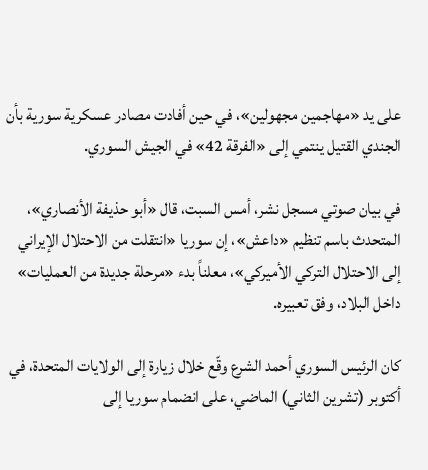على يد «مهاجمين مجهولين»، في حين أفادت مصادر عسكرية سورية بأن الجندي القتيل ينتمي إلى «الفرقة 42» في الجيش السوري.

في بيان صوتي مسجل نشر، أمس السبت، قال «أبو حذيفة الأنصاري»، المتحدث باسم تنظيم «داعش»، إن سوريا «انتقلت من الاحتلال الإيراني إلى الاحتلال التركي الأميركي»، معلناً بدء «مرحلة جديدة من العمليات» داخل البلاد، وفق تعبيره.

كان الرئيس السوري أحمد الشرع وقّع خلال زيارة إلى الولايات المتحدة، في أكتوبر (تشرين الثاني) الماضي، على انضمام سوريا إلى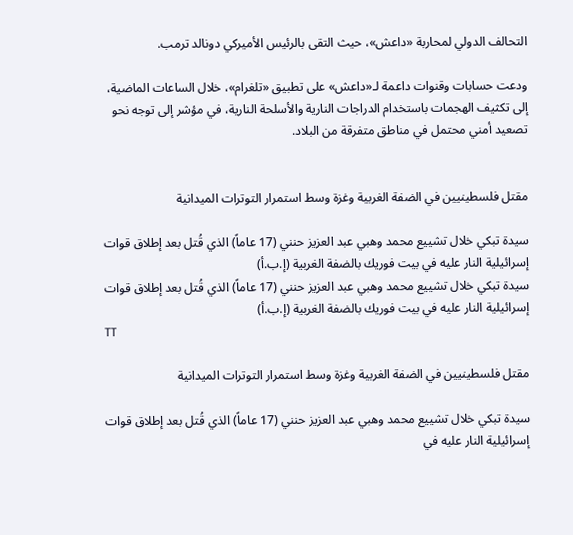التحالف الدولي لمحاربة «داعش»، حيث التقى بالرئيس الأميركي دونالد ترمب.

ودعت حسابات وقنوات داعمة لـ«داعش» على تطبيق «تلغرام»، خلال الساعات الماضية، إلى تكثيف الهجمات باستخدام الدراجات النارية والأسلحة النارية، في مؤشر إلى توجه نحو تصعيد أمني محتمل في مناطق متفرقة من البلاد.


مقتل فلسطينيين في الضفة الغربية وغزة وسط استمرار التوترات الميدانية

سيدة تبكي خلال تشييع محمد وهبي عبد العزيز حنني (17 عاماً) الذي قُتل بعد إطلاق قوات إسرائيلية النار عليه في بيت فوريك بالضفة الغربية (إ.ب.أ)
سيدة تبكي خلال تشييع محمد وهبي عبد العزيز حنني (17 عاماً) الذي قُتل بعد إطلاق قوات إسرائيلية النار عليه في بيت فوريك بالضفة الغربية (إ.ب.أ)
TT

مقتل فلسطينيين في الضفة الغربية وغزة وسط استمرار التوترات الميدانية

سيدة تبكي خلال تشييع محمد وهبي عبد العزيز حنني (17 عاماً) الذي قُتل بعد إطلاق قوات إسرائيلية النار عليه في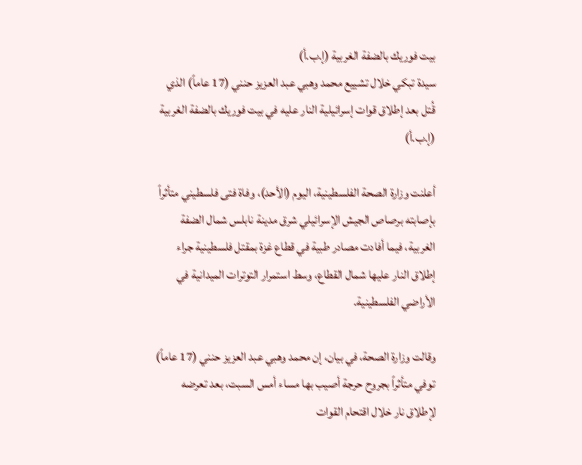بيت فوريك بالضفة الغربية (إ.ب.أ)
سيدة تبكي خلال تشييع محمد وهبي عبد العزيز حنني (17 عاماً) الذي قُتل بعد إطلاق قوات إسرائيلية النار عليه في بيت فوريك بالضفة الغربية (إ.ب.أ)

أعلنت وزارة الصحة الفلسطينية، اليوم (الأحد)، وفاة فتى فلسطيني متأثراً بإصابته برصاص الجيش الإسرائيلي شرق مدينة نابلس شمال الضفة الغربية، فيما أفادت مصادر طبية في قطاع غزة بمقتل فلسطينية جراء إطلاق النار عليها شمال القطاع، وسط استمرار التوترات الميدانية في الأراضي الفلسطينية.

وقالت وزارة الصحة، في بيان، إن محمد وهبي عبد العزيز حنني (17 عاماً) توفي متأثراً بجروح حرجة أصيب بها مساء أمس السبت، بعد تعرضه لإطلاق نار خلال اقتحام القوات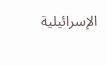الإسرائيلية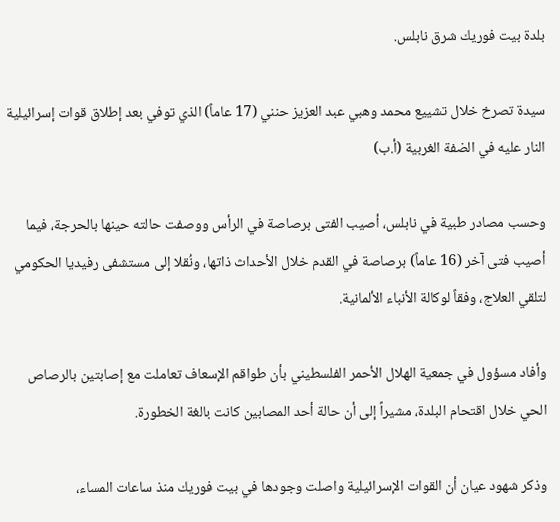بلدة بيت فوريك شرق نابلس.

سيدة تصرخ خلال تشييع محمد وهبي عبد العزيز حنني (17 عاماً) الذي توفي بعد إطلاق قوات إسرائيلية النار عليه في الضفة الغربية (أ.ب)

وحسب مصادر طبية في نابلس، أصيب الفتى برصاصة في الرأس ووصفت حالته حينها بالحرجة، فيما أصيب فتى آخر (16 عاماً) برصاصة في القدم خلال الأحداث ذاتها، ونُقلا إلى مستشفى رفيديا الحكومي لتلقي العلاج، وفقاً لوكالة الأنباء الألمانية.

وأفاد مسؤول في جمعية الهلال الأحمر الفلسطيني بأن طواقم الإسعاف تعاملت مع إصابتين بالرصاص الحي خلال اقتحام البلدة، مشيراً إلى أن حالة أحد المصابين كانت بالغة الخطورة.

وذكر شهود عيان أن القوات الإسرائيلية واصلت وجودها في بيت فوريك منذ ساعات المساء،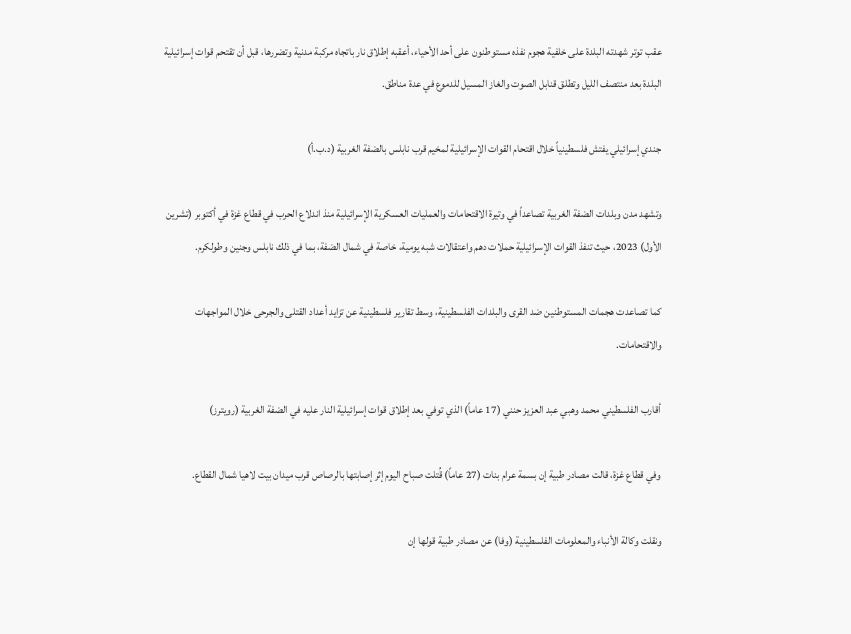عقب توتر شهدته البلدة على خلفية هجوم نفذه مستوطنون على أحد الأحياء، أعقبه إطلاق نار باتجاه مركبة مدنية وتضررها، قبل أن تقتحم قوات إسرائيلية البلدة بعد منتصف الليل وتطلق قنابل الصوت والغاز المسيل للدموع في عدة مناطق.

جندي إسرائيلي يفتش فلسطينياً خلال اقتحام القوات الإسرائيلية لمخيم قرب نابلس بالضفة الغربية (د.ب.أ)

وتشهد مدن وبلدات الضفة الغربية تصاعداً في وتيرة الاقتحامات والعمليات العسكرية الإسرائيلية منذ اندلاع الحرب في قطاع غزة في أكتوبر (تشرين الأول) 2023، حيث تنفذ القوات الإسرائيلية حملات دهم واعتقالات شبه يومية، خاصة في شمال الضفة، بما في ذلك نابلس وجنين وطولكرم.

كما تصاعدت هجمات المستوطنين ضد القرى والبلدات الفلسطينية، وسط تقارير فلسطينية عن تزايد أعداد القتلى والجرحى خلال المواجهات والاقتحامات.

أقارب الفلسطيني محمد وهبي عبد العزيز حنني (17 عاماً) الذي توفي بعد إطلاق قوات إسرائيلية النار عليه في الضفة الغربية (رويترز)

وفي قطاع غزة، قالت مصادر طبية إن بسمة عرام بنات (27 عاماً) قُتلت صباح اليوم إثر إصابتها بالرصاص قرب ميدان بيت لاهيا شمال القطاع.

ونقلت وكالة الأنباء والمعلومات الفلسطينية (وفا) عن مصادر طبية قولها إن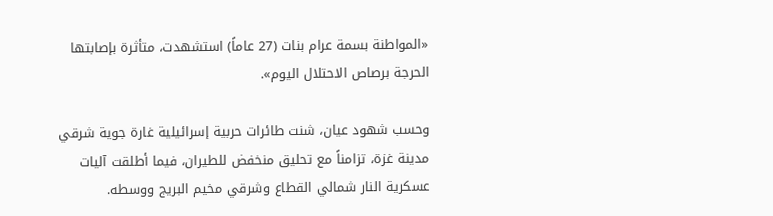«المواطنة بسمة عرام بنات (27 عاماً) استشهدت، متأثرة بإصابتها الحرجة برصاص الاحتلال اليوم».

وحسب شهود عيان، شنت طائرات حربية إسرائيلية غارة جوية شرقي مدينة غزة، تزامناً مع تحليق منخفض للطيران، فيما أطلقت آليات عسكرية النار شمالي القطاع وشرقي مخيم البريج ووسطه.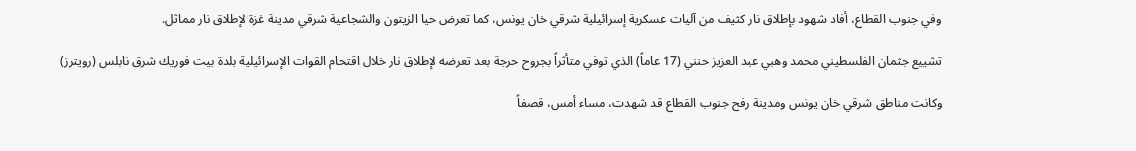وفي جنوب القطاع، أفاد شهود بإطلاق نار كثيف من آليات عسكرية إسرائيلية شرقي خان يونس، كما تعرض حيا الزيتون والشجاعية شرقي مدينة غزة لإطلاق نار مماثل.

تشييع جثمان الفلسطيني محمد وهبي عبد العزيز حنني (17 عاماً) الذي توفي متأثراً بجروح حرجة بعد تعرضه لإطلاق نار خلال اقتحام القوات الإسرائيلية بلدة بيت فوريك شرق نابلس (رويترز)

وكانت مناطق شرقي خان يونس ومدينة رفح جنوب القطاع قد شهدت، مساء أمس، قصفاً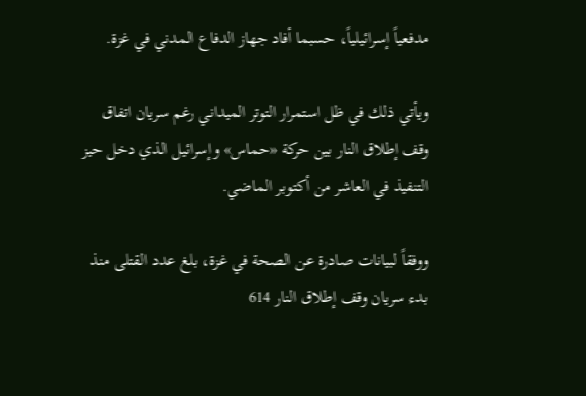مدفعياً إسرائيلياً، حسبما أفاد جهاز الدفاع المدني في غزة.

ويأتي ذلك في ظل استمرار التوتر الميداني رغم سريان اتفاق وقف إطلاق النار بين حركة «حماس» وإسرائيل الذي دخل حيز التنفيذ في العاشر من أكتوبر الماضي.

ووفقاً لبيانات صادرة عن الصحة في غزة، بلغ عدد القتلى منذ بدء سريان وقف إطلاق النار 614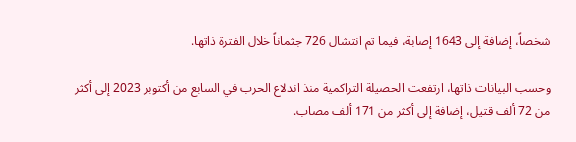شخصاً، إضافة إلى 1643 إصابة، فيما تم انتشال 726 جثماناً خلال الفترة ذاتها.

وحسب البيانات ذاتها، ارتفعت الحصيلة التراكمية منذ اندلاع الحرب في السابع من أكتوبر 2023 إلى أكثر من 72 ألف قتيل، إضافة إلى أكثر من 171 ألف مصاب.